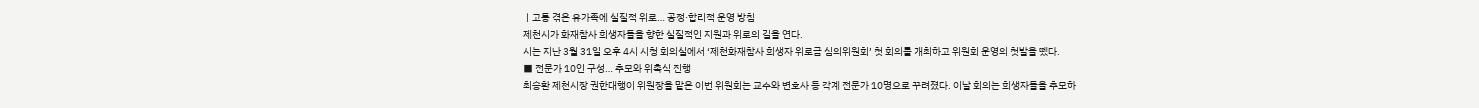ㅣ고통 겪은 유가족에 실질적 위로… 공정·합리적 운영 방침
제천시가 화재참사 희생자들을 향한 실질적인 지원과 위로의 길을 연다.
시는 지난 3월 31일 오후 4시 시청 회의실에서 ‘제천화재참사 희생자 위로금 심의위원회’ 첫 회의를 개최하고 위원회 운영의 첫발을 뗐다.
■ 전문가 10인 구성… 추모와 위촉식 진행
최승환 제천시장 권한대행이 위원장을 맡은 이번 위원회는 교수와 변호사 등 각계 전문가 10명으로 꾸려졌다. 이날 회의는 희생자들을 추모하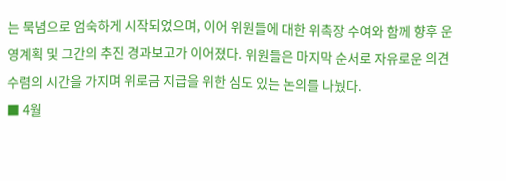는 묵념으로 엄숙하게 시작되었으며, 이어 위원들에 대한 위촉장 수여와 함께 향후 운영계획 및 그간의 추진 경과보고가 이어졌다. 위원들은 마지막 순서로 자유로운 의견 수렴의 시간을 가지며 위로금 지급을 위한 심도 있는 논의를 나눴다.
■ 4월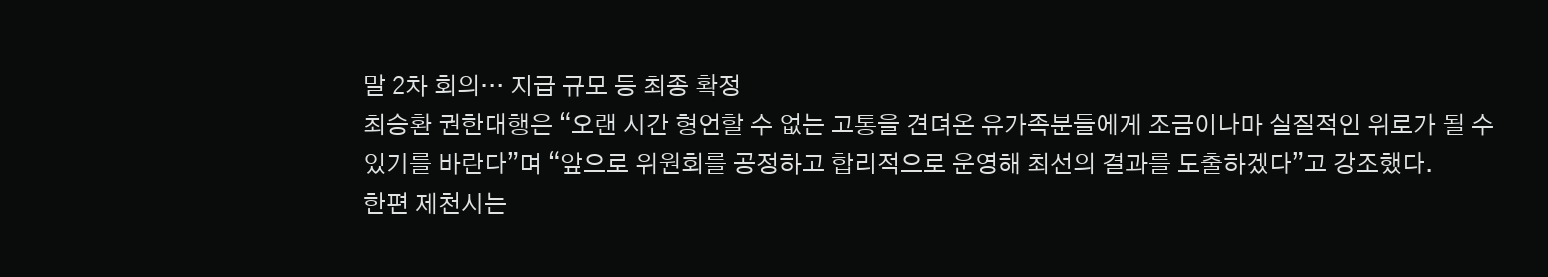말 2차 회의… 지급 규모 등 최종 확정
최승환 권한대행은 “오랜 시간 형언할 수 없는 고통을 견뎌온 유가족분들에게 조금이나마 실질적인 위로가 될 수 있기를 바란다”며 “앞으로 위원회를 공정하고 합리적으로 운영해 최선의 결과를 도출하겠다”고 강조했다.
한편 제천시는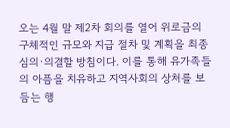오는 4월 말 제2차 회의를 열어 위로금의 구체적인 규모와 지급 절차 및 계획을 최종 심의·의결할 방침이다. 이를 통해 유가족들의 아픔을 치유하고 지역사회의 상처를 보듬는 행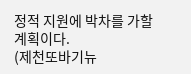정적 지원에 박차를 가할 계획이다.
(제천또바기뉴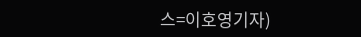스=이호영기자)